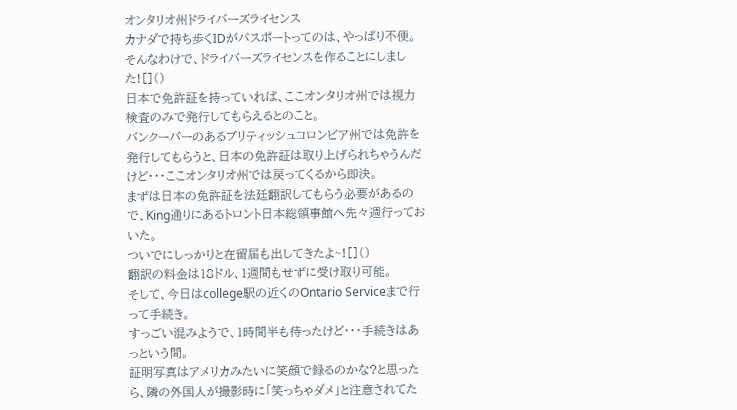オンタリオ州ドライバーズライセンス
カナダで持ち歩くIDがパスポートってのは、やっぱり不便。
そんなわけで、ドライバーズライセンスを作ることにしました![]()
日本で免許証を持っていれば、ここオンタリオ州では視力検査のみで発行してもらえるとのこと。
バンクーバーのあるブリティッシュコロンビア州では免許を発行してもらうと、日本の免許証は取り上げられちゃうんだけど・・・ここオンタリオ州では戻ってくるから即決。
まずは日本の免許証を法廷翻訳してもらう必要があるので、King通りにあるトロント日本総領事館へ先々週行っておいた。
ついでにしっかりと在留届も出してきたよ~![]()
翻訳の料金は18ドル、1週間もせずに受け取り可能。
そして、今日はcollege駅の近くのOntario Serviceまで行って手続き。
すっごい混みようで、1時間半も待ったけど・・・手続きはあっという間。
証明写真はアメリカみたいに笑顔で録るのかな?と思ったら、隣の外国人が撮影時に「笑っちゃダメ」と注意されてた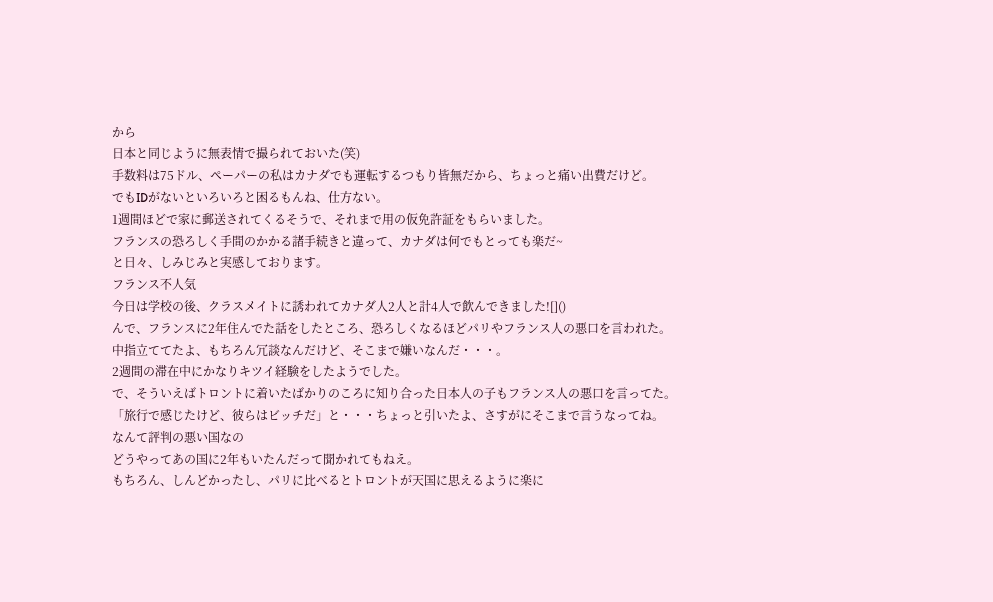から
日本と同じように無表情で撮られておいた(笑)
手数料は75ドル、ペーパーの私はカナダでも運転するつもり皆無だから、ちょっと痛い出費だけど。
でもIDがないといろいろと困るもんね、仕方ない。
1週間ほどで家に郵送されてくるそうで、それまで用の仮免許証をもらいました。
フランスの恐ろしく手間のかかる諸手続きと違って、カナダは何でもとっても楽だ~
と日々、しみじみと実感しております。
フランス不人気
今日は学校の後、クラスメイトに誘われてカナダ人2人と計4人で飲んできました![]()
んで、フランスに2年住んでた話をしたところ、恐ろしくなるほどパリやフランス人の悪口を言われた。
中指立ててたよ、もちろん冗談なんだけど、そこまで嫌いなんだ・・・。
2週間の滞在中にかなりキツイ経験をしたようでした。
で、そういえばトロントに着いたばかりのころに知り合った日本人の子もフランス人の悪口を言ってた。
「旅行で感じたけど、彼らはビッチだ」と・・・ちょっと引いたよ、さすがにそこまで言うなってね。
なんて評判の悪い国なの
どうやってあの国に2年もいたんだって聞かれてもねえ。
もちろん、しんどかったし、パリに比べるとトロントが天国に思えるように楽に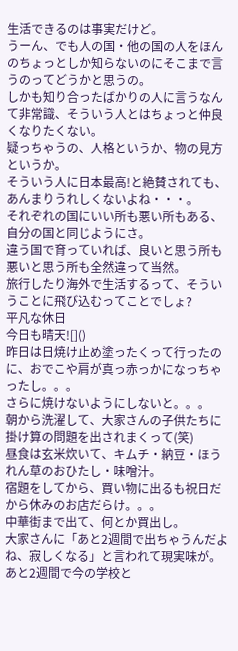生活できるのは事実だけど。
うーん、でも人の国・他の国の人をほんのちょっとしか知らないのにそこまで言うのってどうかと思うの。
しかも知り合ったばかりの人に言うなんて非常識、そういう人とはちょっと仲良くなりたくない。
疑っちゃうの、人格というか、物の見方というか。
そういう人に日本最高!と絶賛されても、あんまりうれしくないよね・・・。
それぞれの国にいい所も悪い所もある、自分の国と同じようにさ。
違う国で育っていれば、良いと思う所も悪いと思う所も全然違って当然。
旅行したり海外で生活するって、そういうことに飛び込むってことでしょ?
平凡な休日
今日も晴天![]()
昨日は日焼け止め塗ったくって行ったのに、おでこや肩が真っ赤っかになっちゃったし。。。
さらに焼けないようにしないと。。。
朝から洗濯して、大家さんの子供たちに掛け算の問題を出されまくって(笑)
昼食は玄米炊いて、キムチ・納豆・ほうれん草のおひたし・味噌汁。
宿題をしてから、買い物に出るも祝日だから休みのお店だらけ。。。
中華街まで出て、何とか買出し。
大家さんに「あと2週間で出ちゃうんだよね、寂しくなる」と言われて現実味が。
あと2週間で今の学校と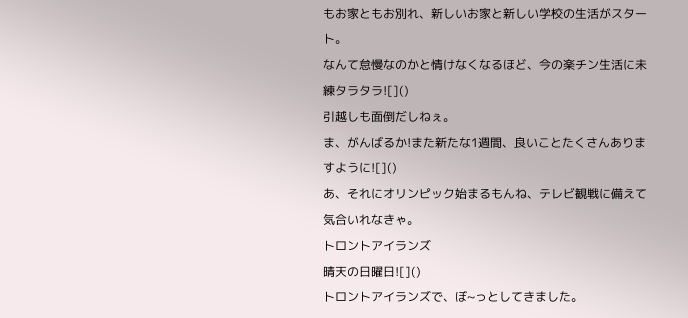もお家ともお別れ、新しいお家と新しい学校の生活がスタート。
なんて怠慢なのかと情けなくなるほど、今の楽チン生活に未練タラタラ![]()
引越しも面倒だしねぇ。
ま、がんばるか!また新たな1週間、良いことたくさんありますように![]()
あ、それにオリンピック始まるもんね、テレビ観戦に備えて気合いれなきゃ。
トロントアイランズ
晴天の日曜日![]()
トロントアイランズで、ぼ~っとしてきました。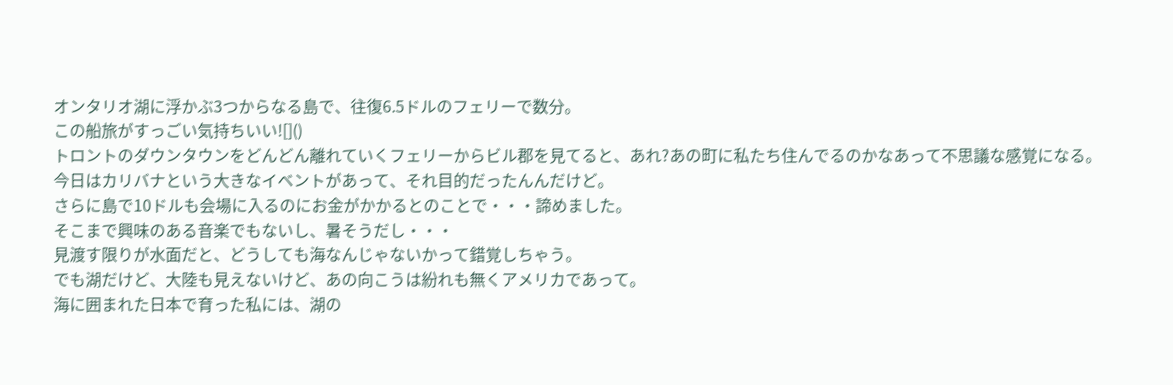オンタリオ湖に浮かぶ3つからなる島で、往復6.5ドルのフェリーで数分。
この船旅がすっごい気持ちいい![]()
トロントのダウンタウンをどんどん離れていくフェリーからビル郡を見てると、あれ?あの町に私たち住んでるのかなあって不思議な感覚になる。
今日はカリバナという大きなイベントがあって、それ目的だったんんだけど。
さらに島で10ドルも会場に入るのにお金がかかるとのことで・・・諦めました。
そこまで興味のある音楽でもないし、暑そうだし・・・
見渡す限りが水面だと、どうしても海なんじゃないかって錯覚しちゃう。
でも湖だけど、大陸も見えないけど、あの向こうは紛れも無くアメリカであって。
海に囲まれた日本で育った私には、湖の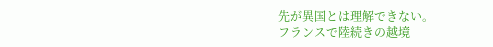先が異国とは理解できない。
フランスで陸続きの越境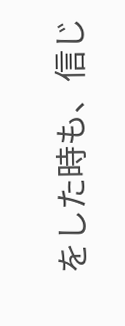をした時も、信じ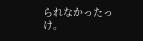られなかったっけ。